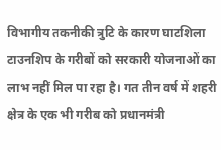विभागीय तकनीकी त्रुटि के कारण घाटशिला टाउनशिप के गरीबों को सरकारी योजनाओं का लाभ नहीं मिल पा रहा है। गत तीन वर्ष में शहरी क्षेत्र के एक भी गरीब को प्रधानमंत्री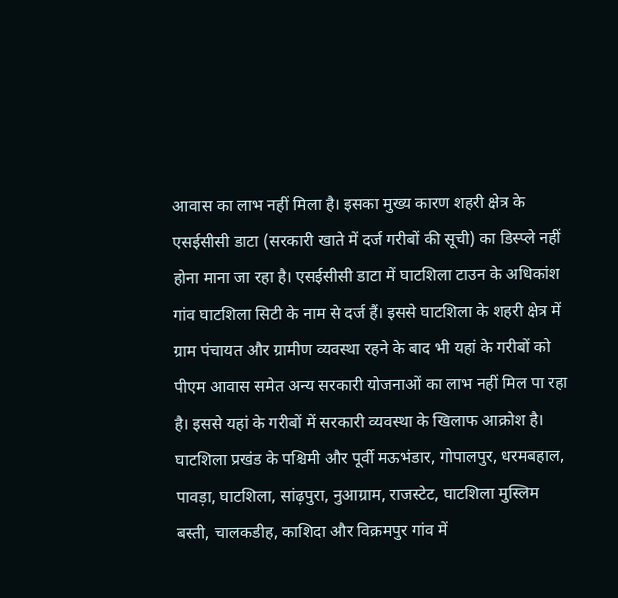आवास का लाभ नहीं मिला है। इसका मुख्य कारण शहरी क्षेत्र के एसईसीसी डाटा (सरकारी खाते में दर्ज गरीबों की सूची) का डिस्प्ले नहीं होना माना जा रहा है। एसईसीसी डाटा में घाटशिला टाउन के अधिकांश गांव घाटशिला सिटी के नाम से दर्ज हैं। इससे घाटशिला के शहरी क्षेत्र में ग्राम पंचायत और ग्रामीण व्यवस्था रहने के बाद भी यहां के गरीबों को पीएम आवास समेत अन्य सरकारी योजनाओं का लाभ नहीं मिल पा रहा है। इससे यहां के गरीबों में सरकारी व्यवस्था के खिलाफ आक्रोश है। घाटशिला प्रखंड के पश्चिमी और पूर्वी मऊभंडार, गोपालपुर, धरमबहाल, पावड़ा, घाटशिला, सांढ़पुरा, नुआग्राम, राजस्टेट, घाटशिला मुस्लिम बस्ती, चालकडीह, काशिदा और विक्रमपुर गांव में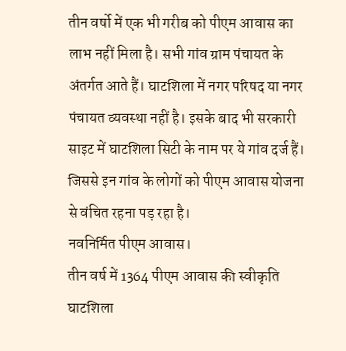तीन वर्षो में एक भी गरीब को पीएम आवास का लाभ नहीं मिला है। सभी गांव ग्राम पंचायत के अंतर्गत आते हैं। घाटशिला में नगर परिषद या नगर पंचायत व्यवस्था नहीं है। इसके बाद भी सरकारी साइट में घाटशिला सिटी के नाम पर ये गांव दर्ज हैं। जिससे इन गांव के लोगों को पीएम आवास योजना से वंचित रहना पड़ रहा है।
नवनिर्मित पीएम आवास।
तीन वर्ष में 1364 पीएम आवास की स्वीकृति
घाटशिला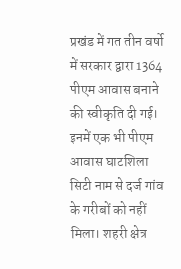प्रखंड में गत तीन वर्षो में सरकार द्वारा 1364 पीएम आवास बनाने की स्वीकृति दी गई। इनमें एक भी पीएम आवास घाटशिला सिटी नाम से दर्ज गांव के गरीबों को नहीं मिला। शहरी क्षेत्र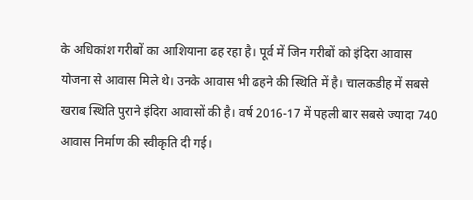के अधिकांश गरीबों का आशियाना ढह रहा है। पूर्व में जिन गरीबों को इंदिरा आवास योजना से आवास मिले थे। उनके आवास भी ढहने की स्थिति में है। चालकडीह में सबसे खराब स्थिति पुराने इंदिरा आवासों की है। वर्ष 2016-17 में पहली बार सबसे ज्यादा 740 आवास निर्माण की स्वीकृति दी गई।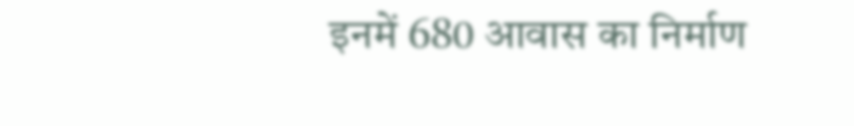इनमें 680 आवास का निर्माण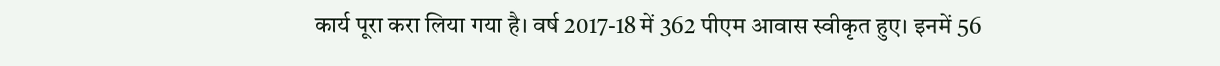कार्य पूरा करा लिया गया है। वर्ष 2017-18 में 362 पीएम आवास स्वीकृत हुए। इनमें 56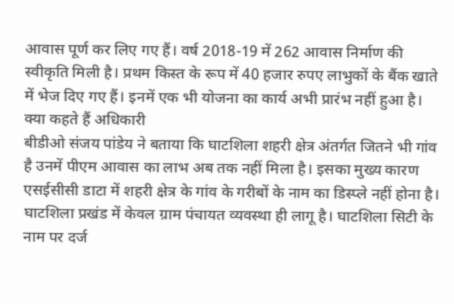आवास पूर्ण कर लिए गए हैं। वर्ष 2018-19 में 262 आवास निर्माण की स्वीकृति मिली है। प्रथम किस्त के रूप में 40 हजार रुपए लाभुकों के बैंक खाते में भेज दिए गए हैं। इनमें एक भी योजना का कार्य अभी प्रारंभ नहीं हुआ है।
क्या कहते हैं अधिकारी
बीडीओ संजय पांडेय ने बताया कि घाटशिला शहरी क्षेत्र अंतर्गत जितने भी गांव है उनमें पीएम आवास का लाभ अब तक नहीं मिला है। इसका मुख्य कारण एसईसीसी डाटा में शहरी क्षेत्र के गांव के गरीबों के नाम का डिस्प्ले नहीं होना है। घाटशिला प्रखंड में केवल ग्राम पंचायत व्यवस्था ही लागू है। घाटशिला सिटी के नाम पर दर्ज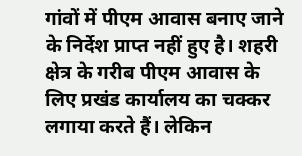गांवों में पीएम आवास बनाए जाने के निर्देश प्राप्त नहीं हुए है। शहरी क्षेत्र के गरीब पीएम आवास के लिए प्रखंड कार्यालय का चक्कर लगाया करते हैं। लेकिन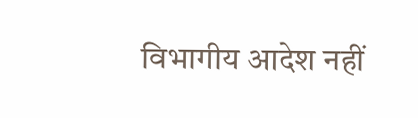विभागीय आदेश नहीं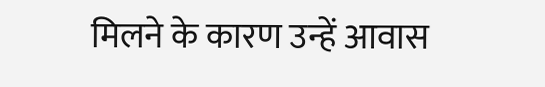मिलने के कारण उन्हें आवास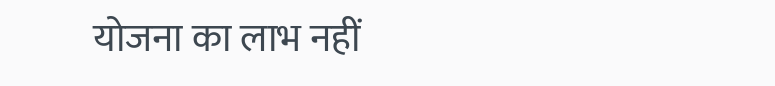योजना का लाभ नहीं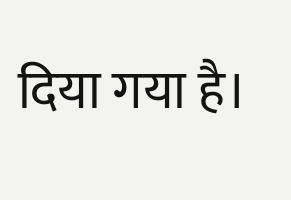दिया गया है।